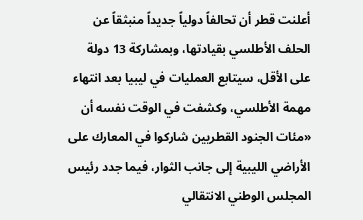أعلنت قطر أن تحالفاً دولياً جديداً منبثقاً عن الحلف الأطلسي بقيادتها، وبمشاركة 13 دولة على الأقل، سيتابع العمليات في ليبيا بعد انتهاء مهمة الأطلسي، وكشفت في الوقت نفسه أن «مئات الجنود القطريين شاركوا في المعارك على الأراضي الليبية إلى جانب الثوار، فيما جدد رئيس المجلس الوطني الانتقالي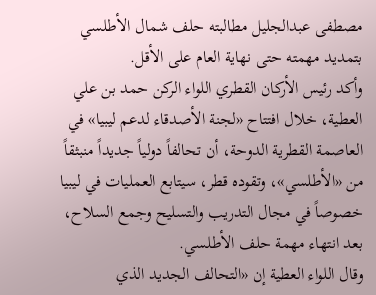مصطفى عبدالجليل مطالبته حلف شمال الأطلسي بتمديد مهمته حتى نهاية العام على الأقل.
وأكد رئيس الأركان القطري اللواء الركن حمد بن علي العطية، خلال افتتاح «لجنة الأصدقاء لدعم ليبيا» في العاصمة القطرية الدوحة، أن تحالفاً دولياً جديداً منبثقاً من «الأطلسي»، وتقوده قطر، سيتابع العمليات في ليبيا خصوصاً في مجال التدريب والتسليح وجمع السلاح، بعد انتهاء مهمة حلف الأطلسي.
وقال اللواء العطية إن «التحالف الجديد الذي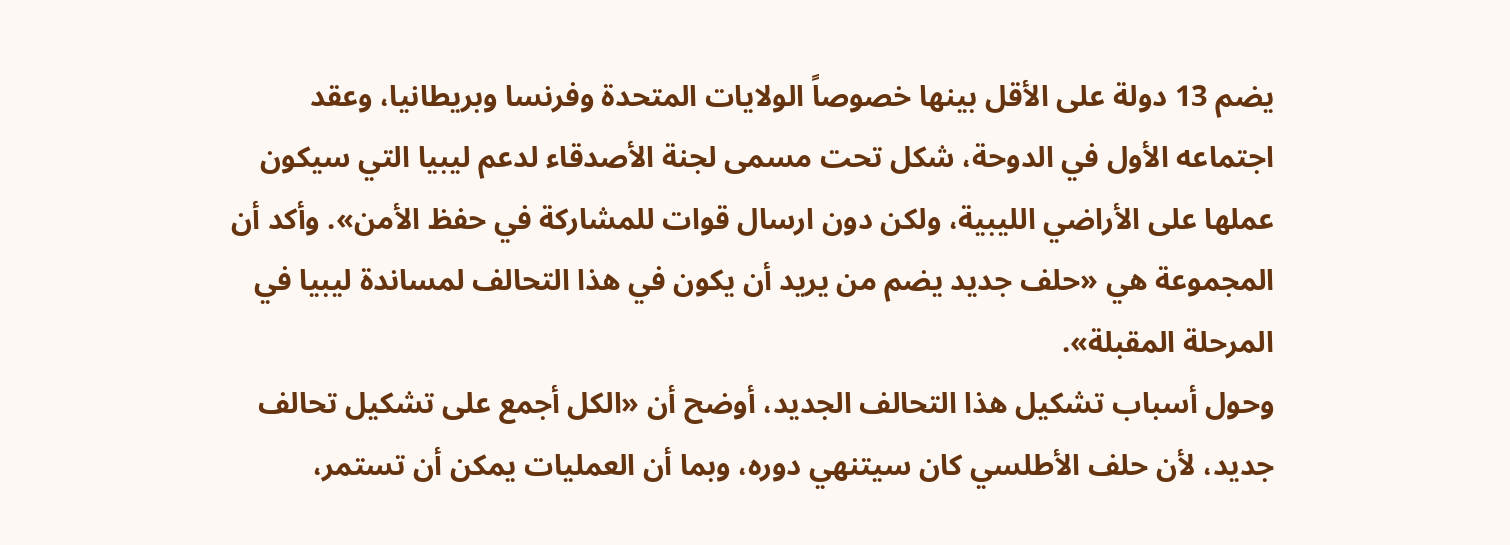يضم 13 دولة على الأقل بينها خصوصاً الولايات المتحدة وفرنسا وبريطانيا، وعقد اجتماعه الأول في الدوحة، شكل تحت مسمى لجنة الأصدقاء لدعم ليبيا التي سيكون عملها على الأراضي الليبية، ولكن دون ارسال قوات للمشاركة في حفظ الأمن». وأكد أن المجموعة هي «حلف جديد يضم من يريد أن يكون في هذا التحالف لمساندة ليبيا في المرحلة المقبلة».
وحول أسباب تشكيل هذا التحالف الجديد، أوضح أن «الكل أجمع على تشكيل تحالف جديد، لأن حلف الأطلسي كان سيتنهي دوره، وبما أن العمليات يمكن أن تستمر،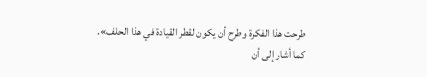طرحت هذا الفكرة وطرح أن يكون لقطر القيادة في هذا الحلف».
كما أشار إلى أن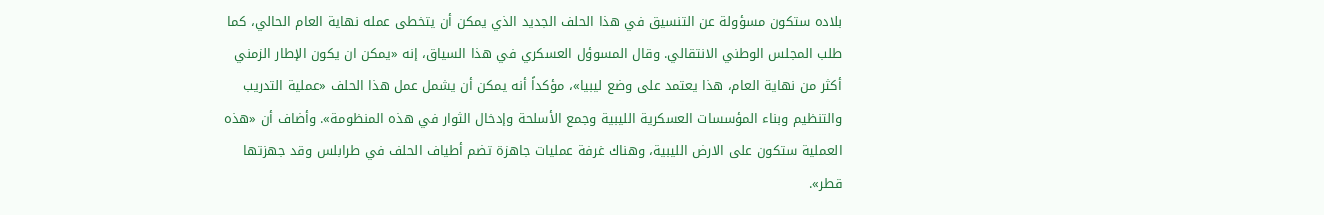بلاده ستكون مسؤولة عن التنسيق في هذا الحلف الجديد الذي يمكن أن يتخطى عمله نهاية العام الحالي، كما طلب المجلس الوطني الانتقالي. وقال المسوؤل العسكري في هذا السياق، إنه «يمكن ان يكون الإطار الزمني أكثر من نهاية العام، هذا يعتمد على وضع ليبيا»، مؤكداً أنه يمكن أن يشمل عمل هذا الحلف «عملية التدريب والتنظيم وبناء المؤسسات العسكرية الليبية وجمع الأسلحة وإدخال الثوار في هذه المنظومة». وأضاف أن «هذه العملية ستكون على الارض الليبية، وهناك غرفة عمليات جاهزة تضم أطياف الحلف في طرابلس وقد جهزتها قطر».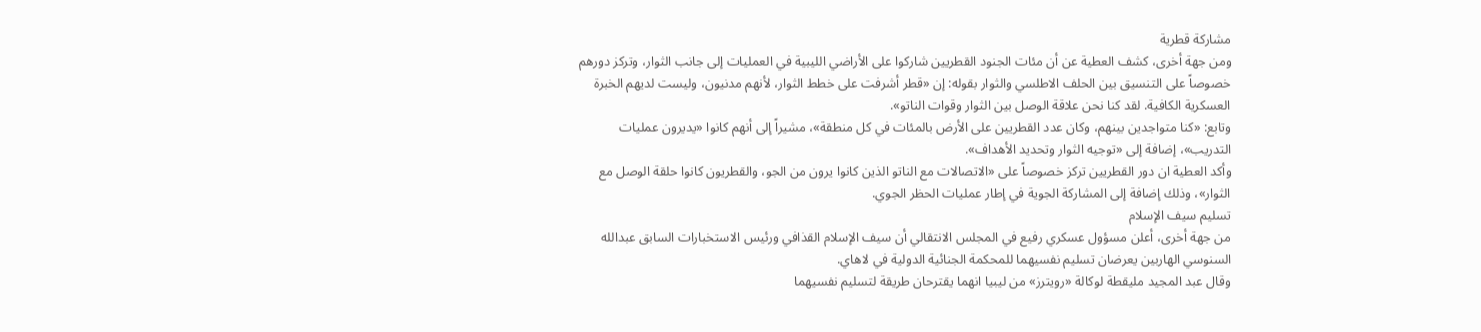مشاركة قطرية
ومن جهة أخرى، كشف العطية عن أن مئات الجنود القطريين شاركوا على الأراضي الليبية في العمليات إلى جانب الثوار، وتركز دورهم خصوصاً على التنسيق بين الحلف الاطلسي والثوار بقوله: إن «قطر أشرفت على خطط الثوار، لأنهم مدنيون، وليست لديهم الخبرة العسكرية الكافية. لقد كنا نحن علاقة الوصل بين الثوار وقوات الناتو».
وتابع: «كنا متواجدين بينهم، وكان عدد القطريين على الأرض بالمئات في كل منطقة»، مشيراً إلى أنهم كانوا «يديرون عمليات التدريب»، إضافة إلى «توجيه الثوار وتحديد الأهداف».
وأكد العطية ان دور القطريين تركز خصوصاً على «الاتصالات مع الناتو الذين كانوا يرون من الجو، والقطريون كانوا حلقة الوصل مع الثوار»، وذلك إضافة إلى المشاركة الجوية في إطار عمليات الحظر الجوي.
تسليم سيف الإسلام
من جهة أخرى، أعلن مسؤول عسكري رفيع في المجلس الانتقالي أن سيف الإسلام القذافي ورئيس الاستخبارات السابق عبدالله السنوسي الهاربين يعرضان تسليم نفسيهما للمحكمة الجنائية الدولية في لاهاي.
وقال عبد المجيد مليقطة لوكالة «رويترز» من ليبيا انهما يقترحان طريقة لتسليم نفسيهما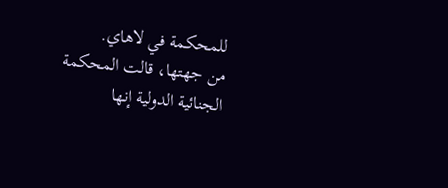للمحكمة في لاهاي.
من جهتها، قالت المحكمة الجنائية الدولية إنها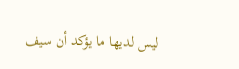ليس لديها ما يؤكد أن سيف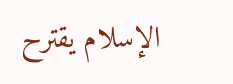الإسلام يقترح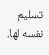تسليم نفسه لها.